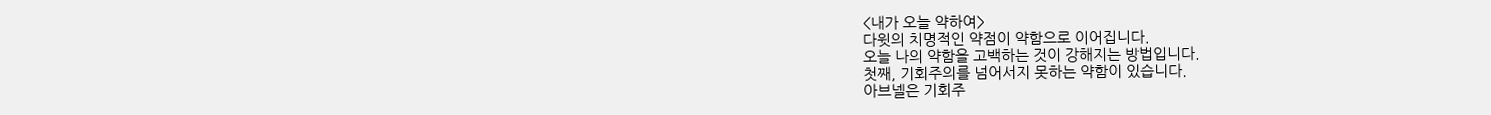<내가 오늘 약하여>
다윗의 치명적인 약점이 약함으로 이어집니다.
오늘 나의 약함을 고백하는 것이 강해지는 방법입니다.
첫째, 기회주의를 넘어서지 못하는 약함이 있습니다.
아브넬은 기회주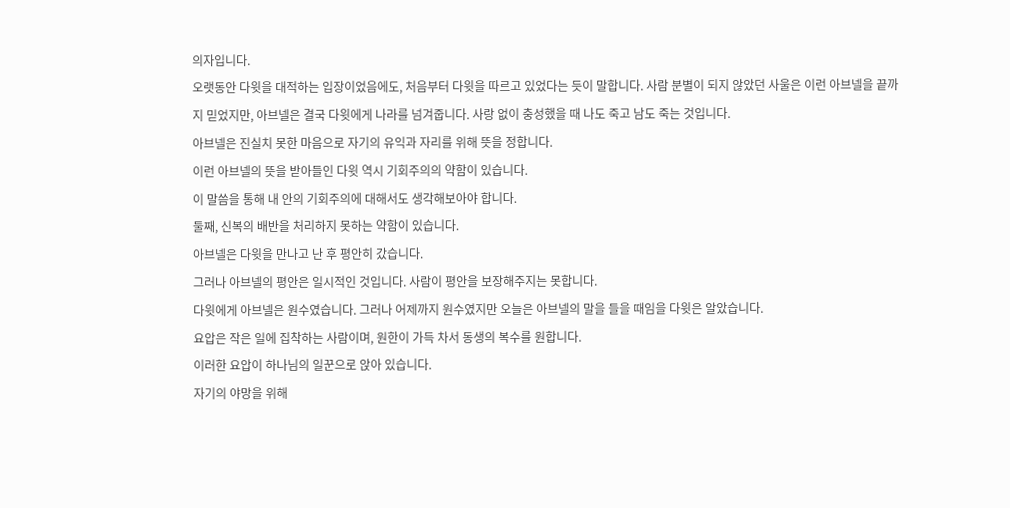의자입니다.
오랫동안 다윗을 대적하는 입장이었음에도, 처음부터 다윗을 따르고 있었다는 듯이 말합니다. 사람 분별이 되지 않았던 사울은 이런 아브넬을 끝까지 믿었지만, 아브넬은 결국 다윗에게 나라를 넘겨줍니다. 사랑 없이 충성했을 때 나도 죽고 남도 죽는 것입니다.
아브넬은 진실치 못한 마음으로 자기의 유익과 자리를 위해 뜻을 정합니다.
이런 아브넬의 뜻을 받아들인 다윗 역시 기회주의의 약함이 있습니다.
이 말씀을 통해 내 안의 기회주의에 대해서도 생각해보아야 합니다.
둘째, 신복의 배반을 처리하지 못하는 약함이 있습니다.
아브넬은 다윗을 만나고 난 후 평안히 갔습니다.
그러나 아브넬의 평안은 일시적인 것입니다. 사람이 평안을 보장해주지는 못합니다.
다윗에게 아브넬은 원수였습니다. 그러나 어제까지 원수였지만 오늘은 아브넬의 말을 들을 때임을 다윗은 알았습니다.
요압은 작은 일에 집착하는 사람이며, 원한이 가득 차서 동생의 복수를 원합니다.
이러한 요압이 하나님의 일꾼으로 앉아 있습니다.
자기의 야망을 위해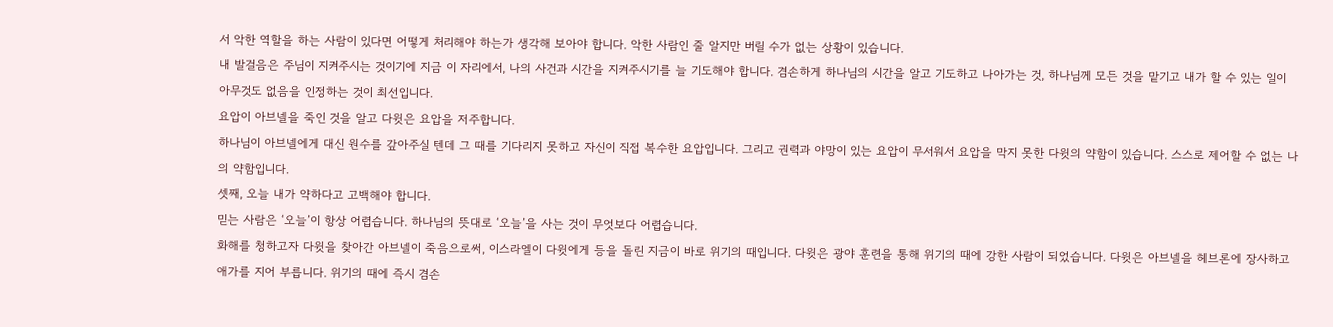서 악한 역할을 하는 사람이 있다면 어떻게 처리해야 하는가 생각해 보아야 합니다. 악한 사람인 줄 알지만 버릴 수가 없는 상황이 있습니다.
내 발걸음은 주님이 지켜주시는 것이기에 지금 이 자리에서, 나의 사건과 시간을 지켜주시기를 늘 기도해야 합니다. 겸손하게 하나님의 시간을 알고 기도하고 나아가는 것, 하나님께 모든 것을 맡기고 내가 할 수 있는 일이 아무것도 없음을 인정하는 것이 최선입니다.
요압이 아브넬을 죽인 것을 알고 다윗은 요압을 저주합니다.
하나님이 아브넬에게 대신 원수를 갚아주실 텐데 그 때를 기다리지 못하고 자신이 직접 복수한 요압입니다. 그리고 권력과 야망이 있는 요압이 무서워서 요압을 막지 못한 다윗의 약함이 있습니다. 스스로 제어할 수 없는 나의 약함입니다.
셋째, 오늘 내가 약하다고 고백해야 합니다.
믿는 사람은 ‘오늘’이 항상 어렵습니다. 하나님의 뜻대로 ‘오늘’을 사는 것이 무엇보다 어렵습니다.
화해를 청하고자 다윗을 찾아간 아브넬이 죽음으로써, 이스라엘이 다윗에게 등을 돌린 지금이 바로 위기의 때입니다. 다윗은 광야 훈련을 통해 위기의 때에 강한 사람이 되었습니다. 다윗은 아브넬을 헤브론에 장사하고 애가를 지어 부릅니다. 위기의 때에 즉시 겸손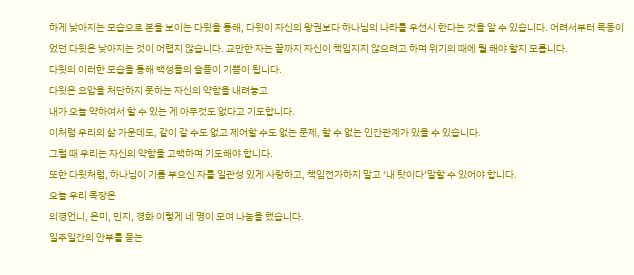하게 낮아지는 모습으로 본을 보이는 다윗을 통해, 다윗이 자신의 왕권보다 하나님의 나라를 우선시 한다는 것을 알 수 있습니다. 어려서부터 목동이었던 다윗은 낮아지는 것이 어렵지 않습니다. 교만한 자는 끝까지 자신이 책임지지 않으려고 하며 위기의 때에 뭘 해야 할지 모릅니다.
다윗의 이러한 모습을 통해 백성들의 슬픔이 기쁨이 됩니다.
다윗은 요압을 처단하지 못하는 자신의 약함을 내려놓고
내가 오늘 약하여서 할 수 있는 게 아무것도 없다고 기도합니다.
이처럼 우리의 삶 가운데도, 같이 갈 수도 없고 제어할 수도 없는 문제, 할 수 없는 인간관계가 있을 수 있습니다.
그럴 때 우리는 자신의 약함을 고백하며 기도해야 합니다.
또한 다윗처럼, 하나님이 기름 부으신 자를 일관성 있게 사랑하고, 책임전가하지 말고 ‘내 탓이다’말할 수 있어야 합니다.
오늘 우리 목장은
의경언니, 은미, 민지, 경화 이렇게 네 명이 모여 나눔을 했습니다.
일주일간의 안부를 묻는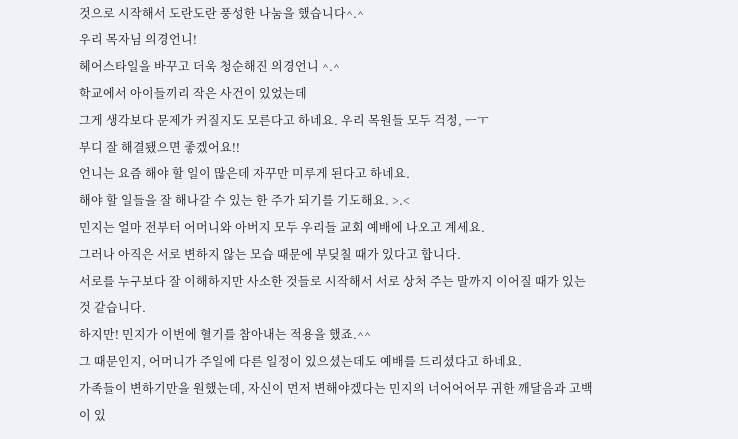것으로 시작해서 도란도란 풍성한 나눔을 했습니다^.^
우리 목자님 의경언니!
헤어스타일을 바꾸고 더욱 청순해진 의경언니 ^.^
학교에서 아이들끼리 작은 사건이 있었는데
그게 생각보다 문제가 커질지도 모른다고 하네요. 우리 목원들 모두 걱정, ㅡㅜ
부디 잘 해결됐으면 좋겠어요!!
언니는 요즘 해야 할 일이 많은데 자꾸만 미루게 된다고 하네요.
해야 할 일들을 잘 해나갈 수 있는 한 주가 되기를 기도해요. >.<
민지는 얼마 전부터 어머니와 아버지 모두 우리들 교회 예배에 나오고 계세요.
그러나 아직은 서로 변하지 않는 모습 때문에 부딪칠 때가 있다고 합니다.
서로를 누구보다 잘 이해하지만 사소한 것들로 시작해서 서로 상처 주는 말까지 이어질 때가 있는 것 같습니다.
하지만! 민지가 이번에 혈기를 참아내는 적용을 했죠.^^
그 때문인지, 어머니가 주일에 다른 일정이 있으셨는데도 예배를 드리셨다고 하네요.
가족들이 변하기만을 원했는데, 자신이 먼저 변해야겠다는 민지의 너어어어무 귀한 깨달음과 고백이 있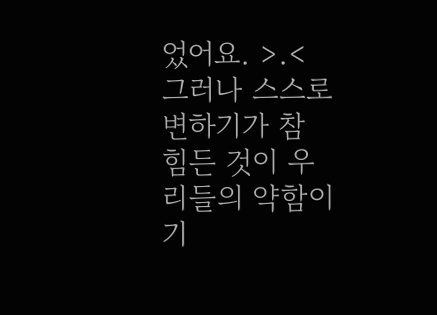었어요. >.<
그러나 스스로 변하기가 참 힘든 것이 우리들의 약함이기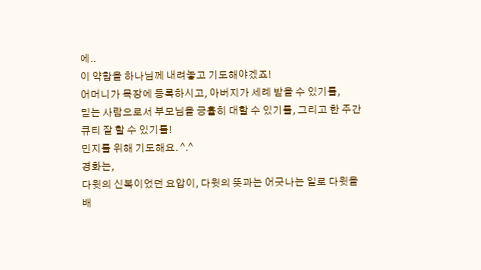에..
이 약함을 하나님께 내려놓고 기도해야겠죠!
어머니가 목장에 등록하시고, 아버지가 세례 받을 수 있기를,
믿는 사람으로서 부모님을 긍휼히 대할 수 있기를, 그리고 한 주간 큐티 잘 할 수 있기를!
민지를 위해 기도해요. ^.^
경화는,
다윗의 신복이었던 요압이, 다윗의 뜻과는 어긋나는 일로 다윗을 배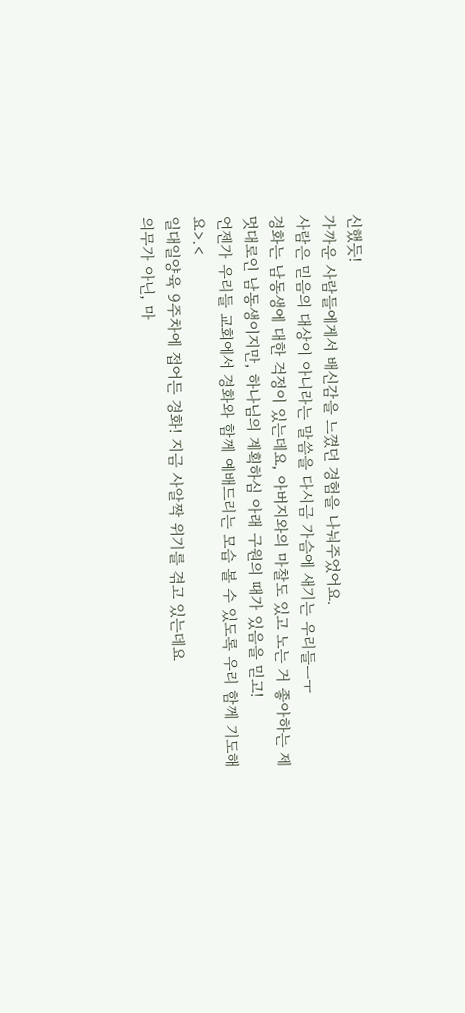신했듯!
가까운 사람들에게서 배신감을 느꼈던 경험을 나눠주었어요.
사람은 믿음의 대상이 아니라는 말씀을 다시금 가슴에 새기는 우리들ㅡㅜ
경화는 남동생에 대한 걱정이 있는데요, 아버지와의 마찰도 있고 노는 거 좋아하는 제멋대로인 남동생이지만, 하나님의 계획하심 아래 구원의 때가 있음을 믿고!
언젠가 우리들 교회에서 경화와 함께 예배드리는 모습 볼 수 있도록 우리 함께 기도해요>.<
일대일양육 9주차에 접어든 경화! 지금 사알짝 위기를 겪고 있는데요
의무가 아닌, 마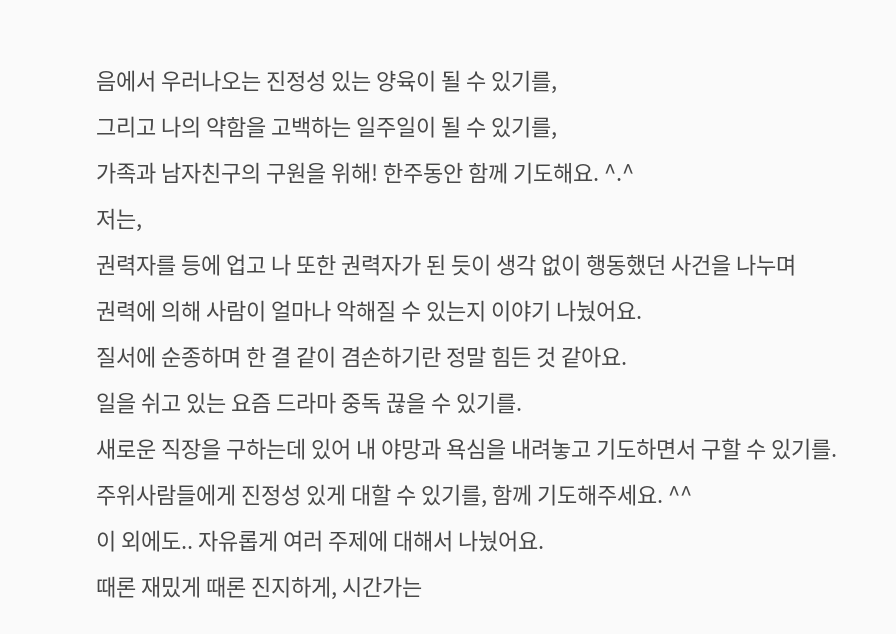음에서 우러나오는 진정성 있는 양육이 될 수 있기를,
그리고 나의 약함을 고백하는 일주일이 될 수 있기를,
가족과 남자친구의 구원을 위해! 한주동안 함께 기도해요. ^.^
저는,
권력자를 등에 업고 나 또한 권력자가 된 듯이 생각 없이 행동했던 사건을 나누며
권력에 의해 사람이 얼마나 악해질 수 있는지 이야기 나눴어요.
질서에 순종하며 한 결 같이 겸손하기란 정말 힘든 것 같아요.
일을 쉬고 있는 요즘 드라마 중독 끊을 수 있기를.
새로운 직장을 구하는데 있어 내 야망과 욕심을 내려놓고 기도하면서 구할 수 있기를.
주위사람들에게 진정성 있게 대할 수 있기를, 함께 기도해주세요. ^^
이 외에도.. 자유롭게 여러 주제에 대해서 나눴어요.
때론 재밌게 때론 진지하게, 시간가는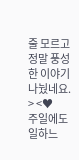줄 모르고 정말 풍성한 이야기 나눴네요. > <♥
주일에도 일하느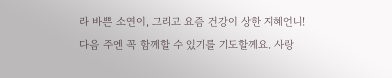라 바쁜 소연이, 그리고 요즘 건강이 상한 지혜언니!
다음 주엔 꼭 함께할 수 있기를 기도할께요. 사랑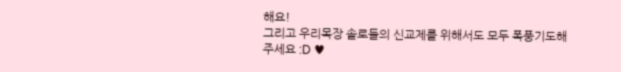해요!
그리고 우리목장 솔로들의 신교제를 위해서도 모두 폭풍기도해주세요 :D ♥